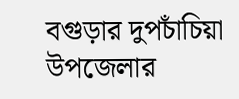বগুড়ার দুপচাঁচিয়া উপজেলার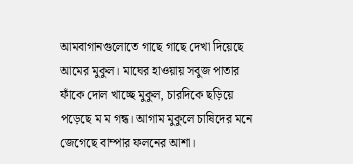আমবাগানগুলোতে গাছে গাছে দেখা দিয়েছে আমের মুকুল। মাঘের হাওয়ায় সবুজ পাতার ফাঁকে দোল খাচ্ছে মুকুল, চারদিকে ছড়িয়ে পড়েছে ম ম গন্ধ। আগাম মুকুলে চাষিদের মনে জেগেছে বাম্পার ফলনের আশা।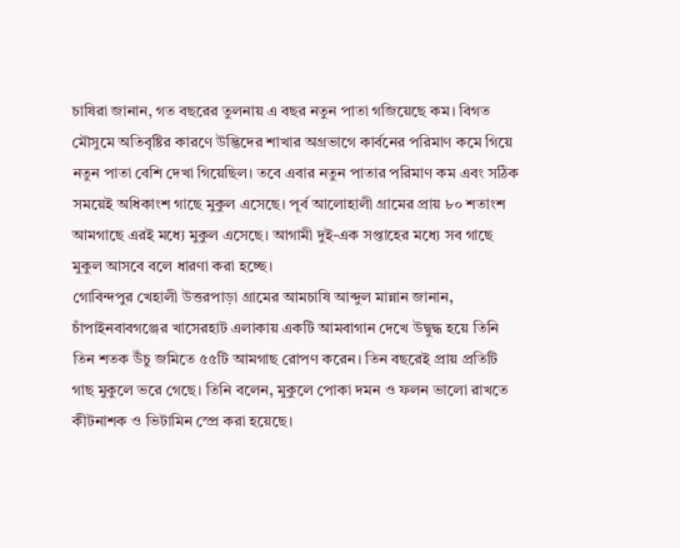চাষিরা জানান, গত বছরের তুলনায় এ বছর নতুন পাতা গজিয়েছে কম। বিগত মৌসুমে অতিবৃষ্টির কারণে উদ্ভিদের শাখার অগ্রভাগে কার্বনের পরিমাণ কমে গিয়ে নতুন পাতা বেশি দেখা গিয়েছিল। তবে এবার নতুন পাতার পরিমাণ কম এবং সঠিক সময়েই অধিকাংশ গাছে মুকুল এসেছে। পূর্ব আলোহালী গ্রামের প্রায় ৮০ শতাংশ আমগাছে এরই মধ্যে মুকুল এসেছে। আগামী দুই-এক সপ্তাহের মধ্যে সব গাছে মুকুল আসবে বলে ধারণা করা হচ্ছে।
গোবিন্দপুর খেহালী উত্তরপাড়া গ্রামের আমচাষি আব্দুল মান্নান জানান, চাঁপাইনবাবগঞ্জের খাসেরহাট এলাকায় একটি আমবাগান দেখে উদ্বুদ্ধ হয়ে তিনি তিন শতক উঁচু জমিতে ৫৫টি আমগাছ রোপণ করেন। তিন বছরেই প্রায় প্রতিটি গাছ মুকুলে ভরে গেছে। তিনি বলেন, মুকুলে পোকা দমন ও ফলন ভালো রাখতে কীটনাশক ও ভিটামিন স্প্রে করা হয়েছে।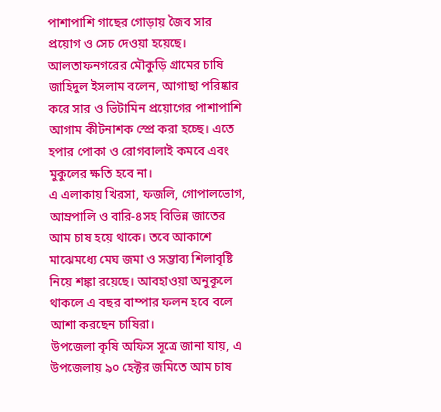পাশাপাশি গাছের গোড়ায় জৈব সার প্রয়োগ ও সেচ দেওয়া হয়েছে।
আলতাফনগরের মৌকুড়ি গ্রামের চাষি জাহিদুল ইসলাম বলেন, আগাছা পরিষ্কার করে সার ও ভিটামিন প্রয়োগের পাশাপাশি আগাম কীটনাশক স্প্রে করা হচ্ছে। এতে হপার পোকা ও রোগবালাই কমবে এবং মুকুলের ক্ষতি হবে না।
এ এলাকায় খিরসা, ফজলি, গোপালভোগ, আম্রপালি ও বারি-৪সহ বিভিন্ন জাতের আম চাষ হয়ে থাকে। তবে আকাশে মাঝেমধ্যে মেঘ জমা ও সম্ভাব্য শিলাবৃষ্টি নিয়ে শঙ্কা রয়েছে। আবহাওয়া অনুকূলে থাকলে এ বছর বাম্পার ফলন হবে বলে আশা করছেন চাষিরা।
উপজেলা কৃষি অফিস সূত্রে জানা যায়, এ উপজেলায় ৯০ হেক্টর জমিতে আম চাষ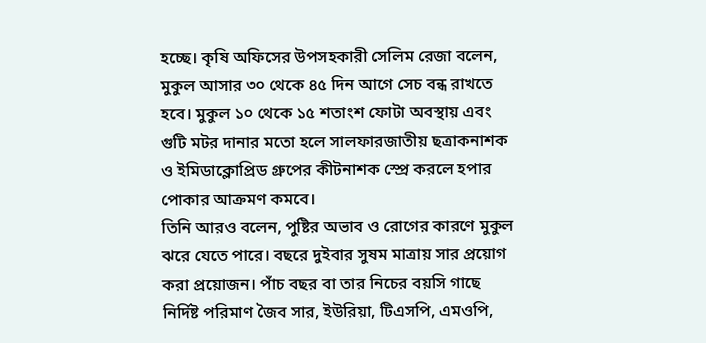হচ্ছে। কৃষি অফিসের উপসহকারী সেলিম রেজা বলেন, মুকুল আসার ৩০ থেকে ৪৫ দিন আগে সেচ বন্ধ রাখতে হবে। মুকুল ১০ থেকে ১৫ শতাংশ ফোটা অবস্থায় এবং গুটি মটর দানার মতো হলে সালফারজাতীয় ছত্রাকনাশক ও ইমিডাক্লোপ্রিড গ্রুপের কীটনাশক স্প্রে করলে হপার পোকার আক্রমণ কমবে।
তিনি আরও বলেন, পুষ্টির অভাব ও রোগের কারণে মুকুল ঝরে যেতে পারে। বছরে দুইবার সুষম মাত্রায় সার প্রয়োগ করা প্রয়োজন। পাঁচ বছর বা তার নিচের বয়সি গাছে নির্দিষ্ট পরিমাণ জৈব সার, ইউরিয়া, টিএসপি, এমওপি,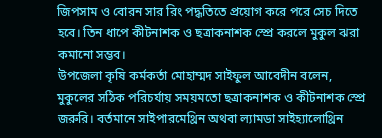জিপসাম ও বোরন সার রিং পদ্ধতিতে প্রয়োগ করে পরে সেচ দিতে হবে। তিন ধাপে কীটনাশক ও ছত্রাকনাশক স্প্রে করলে মুকুল ঝরা কমানো সম্ভব।
উপজেলা কৃষি কর্মকর্তা মোহাম্মদ সাইফুল আবেদীন বলেন, মুকুলের সঠিক পরিচর্যায় সময়মতো ছত্রাকনাশক ও কীটনাশক স্প্রে জরুরি। বর্তমানে সাইপারমেথ্রিন অথবা ল্যামডা সাইহ্যালোথ্রিন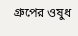গ্রুপের ওষুধ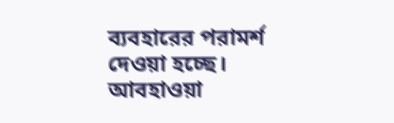ব্যবহারের পরামর্শ দেওয়া হচ্ছে। আবহাওয়া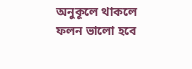অনুকূলে থাকলে ফলন ভালো হবে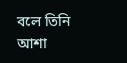বলে তিনি আশা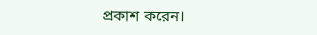প্রকাশ করেন।